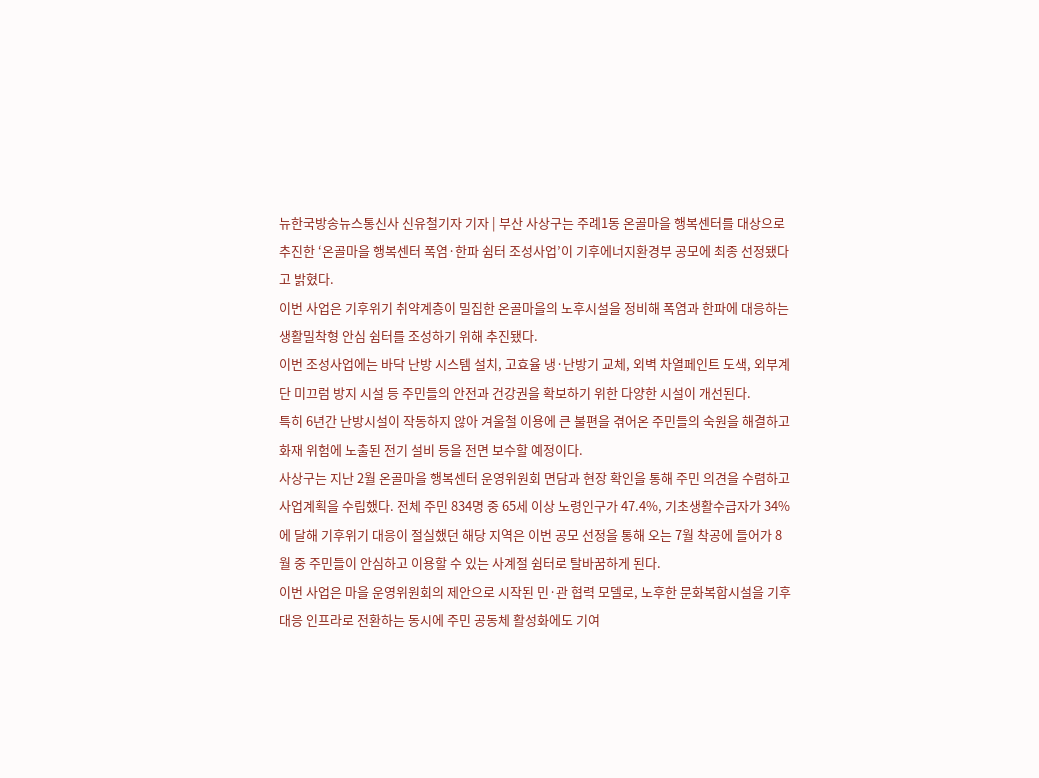뉴한국방송뉴스통신사 신유철기자 기자 | 부산 사상구는 주례1동 온골마을 행복센터를 대상으로 추진한 ‘온골마을 행복센터 폭염·한파 쉼터 조성사업’이 기후에너지환경부 공모에 최종 선정됐다고 밝혔다.
이번 사업은 기후위기 취약계층이 밀집한 온골마을의 노후시설을 정비해 폭염과 한파에 대응하는 생활밀착형 안심 쉼터를 조성하기 위해 추진됐다.
이번 조성사업에는 바닥 난방 시스템 설치, 고효율 냉·난방기 교체, 외벽 차열페인트 도색, 외부계단 미끄럼 방지 시설 등 주민들의 안전과 건강권을 확보하기 위한 다양한 시설이 개선된다.
특히 6년간 난방시설이 작동하지 않아 겨울철 이용에 큰 불편을 겪어온 주민들의 숙원을 해결하고 화재 위험에 노출된 전기 설비 등을 전면 보수할 예정이다.
사상구는 지난 2월 온골마을 행복센터 운영위원회 면담과 현장 확인을 통해 주민 의견을 수렴하고 사업계획을 수립했다. 전체 주민 834명 중 65세 이상 노령인구가 47.4%, 기초생활수급자가 34%에 달해 기후위기 대응이 절실했던 해당 지역은 이번 공모 선정을 통해 오는 7월 착공에 들어가 8월 중 주민들이 안심하고 이용할 수 있는 사계절 쉼터로 탈바꿈하게 된다.
이번 사업은 마을 운영위원회의 제안으로 시작된 민·관 협력 모델로, 노후한 문화복합시설을 기후 대응 인프라로 전환하는 동시에 주민 공동체 활성화에도 기여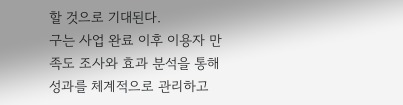할 것으로 기대된다.
구는 사업 완료 이후 이용자 만족도 조사와 효과 분석을 통해 성과를 체계적으로 관리하고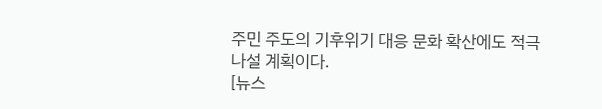주민 주도의 기후위기 대응 문화 확산에도 적극 나설 계획이다.
[뉴스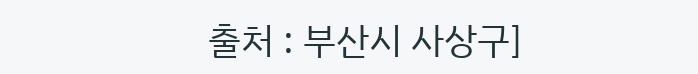출처 : 부산시 사상구]